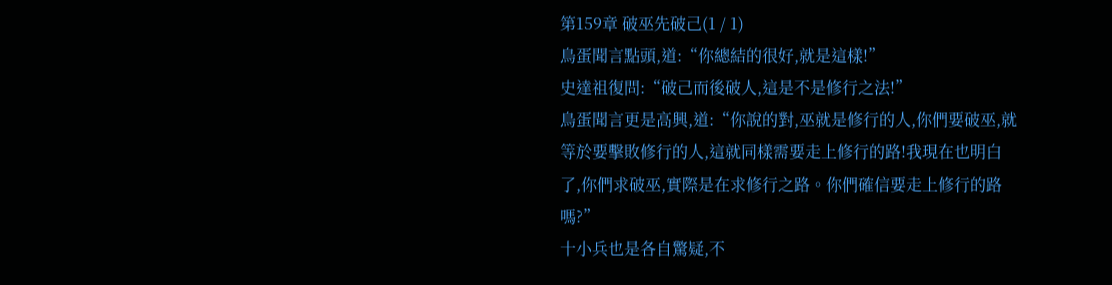第159章 破巫先破己(1 / 1)
鳥蛋聞言點頭,道:“你總結的很好,就是這樣!”
史達祖復問:“破己而後破人,這是不是修行之法!”
鳥蛋聞言更是高興,道:“你說的對,巫就是修行的人,你們要破巫,就等於要擊敗修行的人,這就同樣需要走上修行的路!我現在也明白了,你們求破巫,實際是在求修行之路。你們確信要走上修行的路嗎?”
十小兵也是各自驚疑,不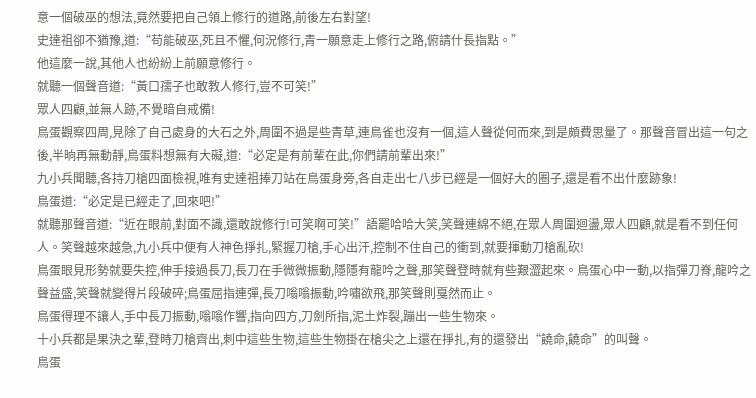意一個破巫的想法,竟然要把自己領上修行的道路,前後左右對望!
史達祖卻不猶豫,道:“苟能破巫,死且不懼,何況修行,青一願意走上修行之路,俯請什長指點。”
他這麼一說,其他人也紛紛上前願意修行。
就聽一個聲音道:“黃口孺子也敢教人修行,豈不可笑!”
眾人四顧,並無人跡,不覺暗自戒備!
鳥蛋觀察四周,見除了自己處身的大石之外,周圍不過是些青草,連鳥雀也沒有一個,這人聲從何而來,到是頗費思量了。那聲音冒出這一句之後,半晌再無動靜,鳥蛋料想無有大礙,道:“必定是有前輩在此,你們請前輩出來!”
九小兵聞聽,各持刀槍四面檢視,唯有史達祖捧刀站在鳥蛋身旁,各自走出七八步已經是一個好大的圈子,還是看不出什麼跡象!
鳥蛋道:“必定是已經走了,回來吧!”
就聽那聲音道:“近在眼前,對面不識,還敢說修行!可笑啊可笑!”語罷哈哈大笑,笑聲連綿不絕,在眾人周圍迴盪,眾人四顧,就是看不到任何人。笑聲越來越急,九小兵中便有人神色掙扎,緊握刀槍,手心出汗,控制不住自己的衝到,就要揮動刀槍亂砍!
鳥蛋眼見形勢就要失控,伸手接過長刀,長刀在手微微振動,隱隱有龍吟之聲,那笑聲登時就有些艱澀起來。鳥蛋心中一動,以指彈刀脊,龍吟之聲益盛,笑聲就變得片段破碎;鳥蛋屈指連彈,長刀嗡嗡振動,吟嘯欲飛,那笑聲則戛然而止。
鳥蛋得理不讓人,手中長刀振動,嗡嗡作響,指向四方,刀劍所指,泥土炸裂,蹦出一些生物來。
十小兵都是果決之輩,登時刀槍齊出,刺中這些生物,這些生物掛在槍尖之上還在掙扎,有的還發出“饒命,饒命”的叫聲。
鳥蛋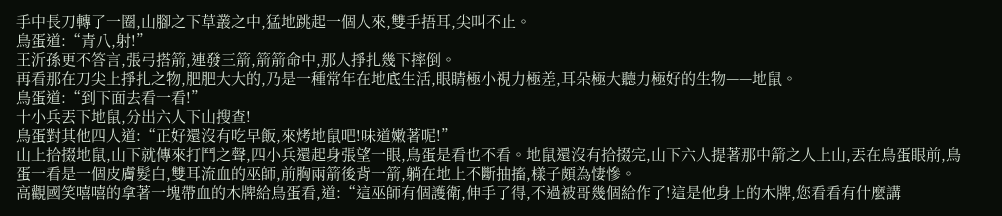手中長刀轉了一圈,山腳之下草叢之中,猛地跳起一個人來,雙手捂耳,尖叫不止。
鳥蛋道:“青八,射!”
王沂孫更不答言,張弓搭箭,連發三箭,箭箭命中,那人掙扎幾下摔倒。
再看那在刀尖上掙扎之物,肥肥大大的,乃是一種常年在地底生活,眼睛極小視力極差,耳朵極大聽力極好的生物——地鼠。
鳥蛋道:“到下面去看一看!”
十小兵丟下地鼠,分出六人下山搜查!
鳥蛋對其他四人道:“正好還沒有吃早飯,來烤地鼠吧!味道嫩著呢!”
山上拾掇地鼠,山下就傳來打鬥之聲,四小兵還起身張望一眼,鳥蛋是看也不看。地鼠還沒有拾掇完,山下六人提著那中箭之人上山,丟在鳥蛋眼前,鳥蛋一看是一個皮膚髮白,雙耳流血的巫師,前胸兩箭後背一箭,躺在地上不斷抽搐,樣子頗為悽慘。
高觀國笑嘻嘻的拿著一塊帶血的木牌給鳥蛋看,道:“這巫師有個護衛,伸手了得,不過被哥幾個給作了!這是他身上的木牌,您看看有什麼講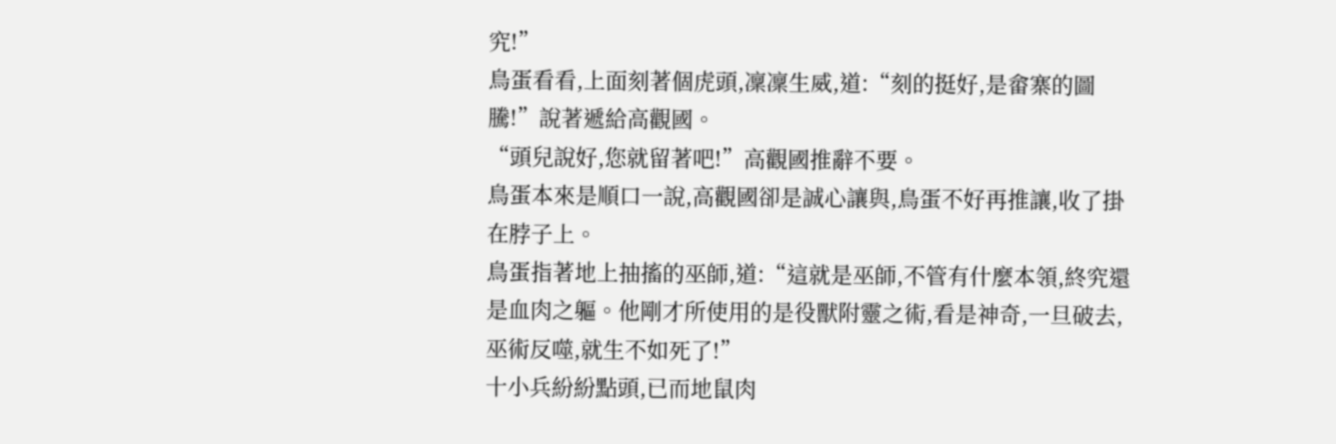究!”
鳥蛋看看,上面刻著個虎頭,凜凜生威,道:“刻的挺好,是畲寨的圖騰!”說著遞給高觀國。
“頭兒說好,您就留著吧!”高觀國推辭不要。
鳥蛋本來是順口一說,高觀國卻是誠心讓與,鳥蛋不好再推讓,收了掛在脖子上。
鳥蛋指著地上抽搐的巫師,道:“這就是巫師,不管有什麼本領,終究還是血肉之軀。他剛才所使用的是役獸附靈之術,看是神奇,一旦破去,巫術反噬,就生不如死了!”
十小兵紛紛點頭,已而地鼠肉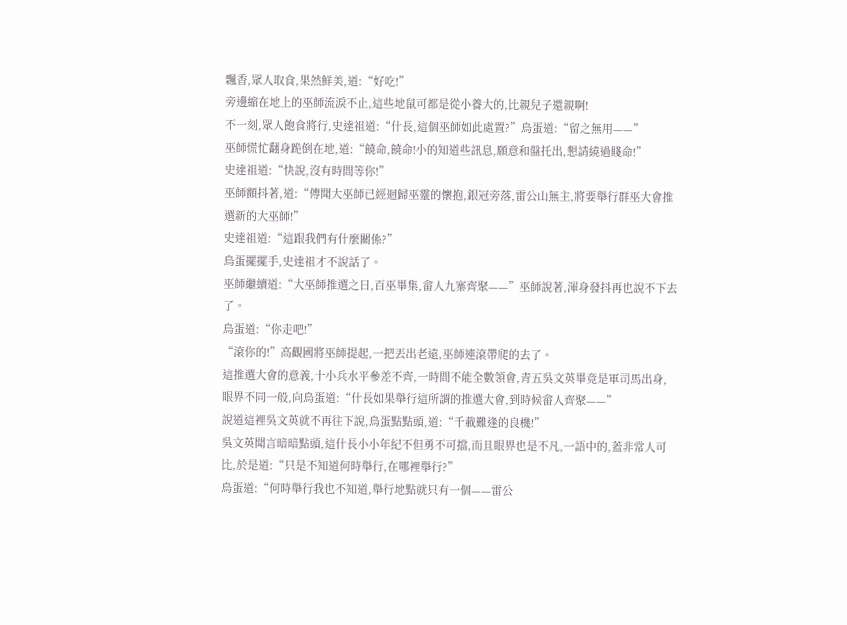飄香,眾人取食,果然鮮美,道:“好吃!”
旁邊縮在地上的巫師流淚不止,這些地鼠可都是從小養大的,比親兒子還親啊!
不一刻,眾人飽食將行,史達祖道:“什長,這個巫師如此處置?”鳥蛋道:“留之無用——”
巫師慌忙翻身跪倒在地,道:“饒命,饒命!小的知道些訊息,願意和盤托出,懇請繞過賤命!”
史達祖道:“快說,沒有時間等你!”
巫師顫抖著,道:“傳聞大巫師已經迴歸巫靈的懷抱,銀冠旁落,雷公山無主,將要舉行群巫大會推選新的大巫師!”
史達祖道:“這跟我們有什麼關係?”
鳥蛋擺擺手,史達祖才不說話了。
巫師繼續道:“大巫師推選之日,百巫畢集,畲人九寨齊聚——”巫師說著,渾身發抖再也說不下去了。
鳥蛋道:“你走吧!”
“滾你的!”高觀國將巫師提起,一把丟出老遠,巫師連滾帶爬的去了。
這推選大會的意義,十小兵水平參差不齊,一時間不能全數領會,青五吳文英畢竟是軍司馬出身,眼界不同一般,向鳥蛋道:“什長如果舉行這所謂的推選大會,到時候畲人齊聚——”
說道這裡吳文英就不再往下說,鳥蛋點點頭,道:“千載難逢的良機!”
吳文英聞言暗暗點頭,這什長小小年紀不但勇不可擋,而且眼界也是不凡,一語中的,蓋非常人可比,於是道:“只是不知道何時舉行,在哪裡舉行?”
鳥蛋道:“何時舉行我也不知道,舉行地點就只有一個——雷公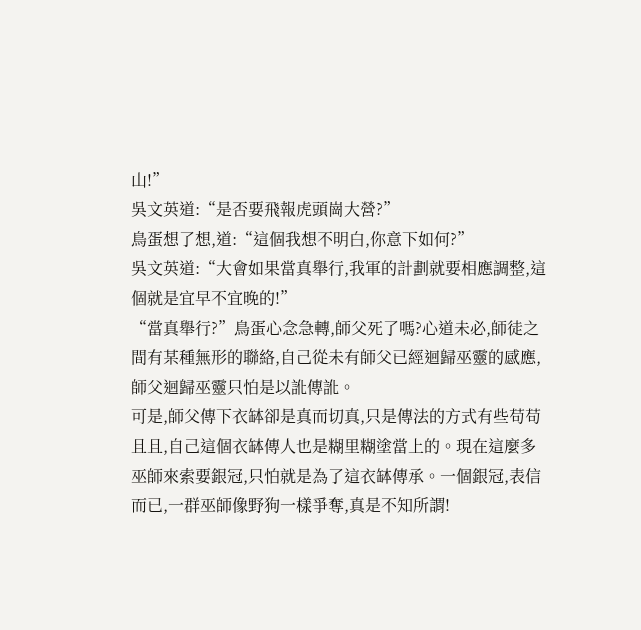山!”
吳文英道:“是否要飛報虎頭崗大營?”
鳥蛋想了想,道:“這個我想不明白,你意下如何?”
吳文英道:“大會如果當真舉行,我軍的計劃就要相應調整,這個就是宜早不宜晚的!”
“當真舉行?”鳥蛋心念急轉,師父死了嗎?心道未必,師徒之間有某種無形的聯絡,自己從未有師父已經迴歸巫靈的感應,師父迴歸巫靈只怕是以訛傳訛。
可是,師父傳下衣缽卻是真而切真,只是傳法的方式有些苟苟且且,自己這個衣缽傳人也是糊里糊塗當上的。現在這麼多巫師來索要銀冠,只怕就是為了這衣缽傳承。一個銀冠,表信而已,一群巫師像野狗一樣爭奪,真是不知所謂!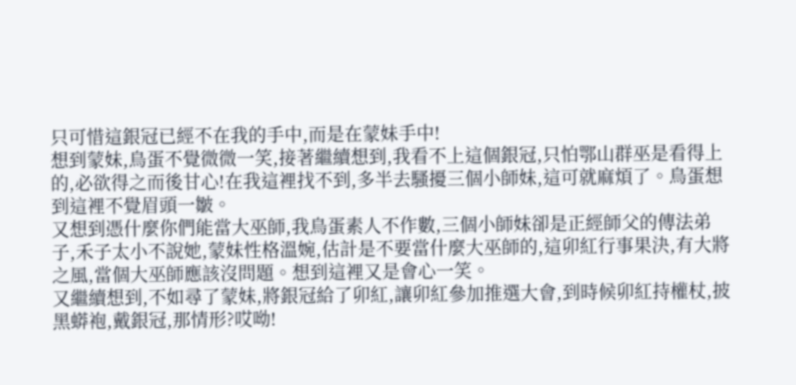只可惜這銀冠已經不在我的手中,而是在蒙妹手中!
想到蒙妹,鳥蛋不覺微微一笑,接著繼續想到,我看不上這個銀冠,只怕鄂山群巫是看得上的,必欲得之而後甘心!在我這裡找不到,多半去騷擾三個小師妹,這可就麻煩了。鳥蛋想到這裡不覺眉頭一皺。
又想到憑什麼你們能當大巫師,我鳥蛋素人不作數,三個小師妹卻是正經師父的傳法弟子,禾子太小不說她,蒙妹性格溫婉,估計是不要當什麼大巫師的,這卯紅行事果決,有大將之風,當個大巫師應該沒問題。想到這裡又是會心一笑。
又繼續想到,不如尋了蒙妹,將銀冠給了卯紅,讓卯紅參加推選大會,到時候卯紅持權杖,披黑蟒袍,戴銀冠,那情形?哎呦!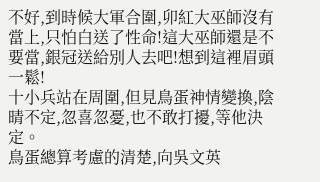不好,到時候大軍合圍,卯紅大巫師沒有當上,只怕白送了性命!這大巫師還是不要當,銀冠送給別人去吧!想到這裡眉頭一鬆!
十小兵站在周圍,但見鳥蛋神情變換,陰晴不定,忽喜忽憂,也不敢打擾,等他決定。
鳥蛋總算考慮的清楚,向吳文英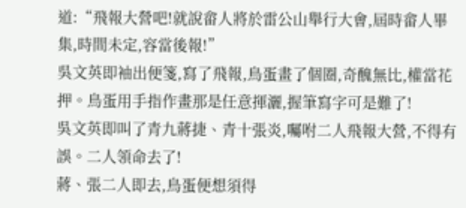道:“飛報大營吧!就說畲人將於雷公山舉行大會,屆時畲人畢集,時間未定,容當後報!”
吳文英即袖出便箋,寫了飛報,鳥蛋畫了個圈,奇醜無比,權當花押。鳥蛋用手指作畫那是任意揮灑,握筆寫字可是難了!
吳文英即叫了青九蔣捷、青十張炎,囑咐二人飛報大營,不得有誤。二人領命去了!
蔣、張二人即去,鳥蛋便想須得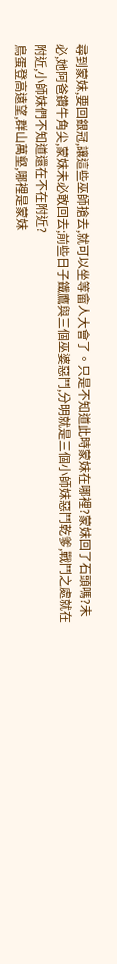尋到蒙妹,要回銀冠,讓這些巫師搶去,就可以坐等畲人大會了。只是不知道此時蒙妹在哪裡?蒙妹回了石頭嗎?未必,她阿爸鑽牛角尖,蒙妹未必敢回去;前些日子鐵鷹與三個巫婆惡鬥,分明就是三個小師妹惡鬥乾爹,戰鬥之處就在附近,小師妹們不知道還在不在附近?
鳥蛋登高遠望,群山萬壑,哪裡是蒙妹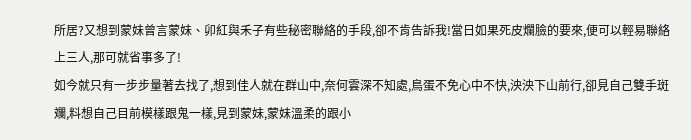所居?又想到蒙妹曾言蒙妹、卯紅與禾子有些秘密聯絡的手段,卻不肯告訴我!當日如果死皮爛臉的要來,便可以輕易聯絡上三人,那可就省事多了!
如今就只有一步步量著去找了,想到佳人就在群山中,奈何雲深不知處,鳥蛋不免心中不快,泱泱下山前行,卻見自己雙手斑斕,料想自己目前模樣跟鬼一樣,見到蒙妹,蒙妹溫柔的跟小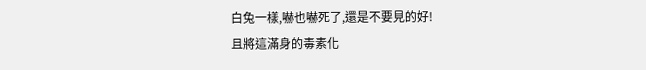白兔一樣,嚇也嚇死了,還是不要見的好!
且將這滿身的毒素化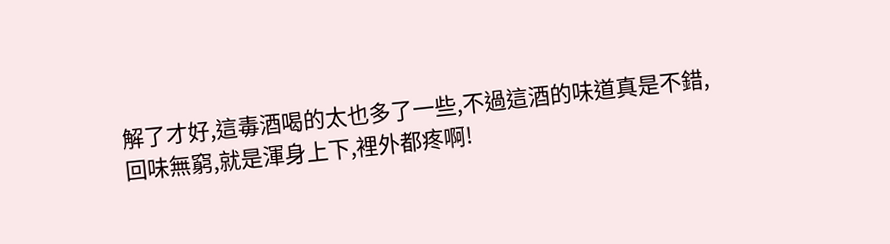解了才好,這毒酒喝的太也多了一些,不過這酒的味道真是不錯,回味無窮,就是渾身上下,裡外都疼啊!